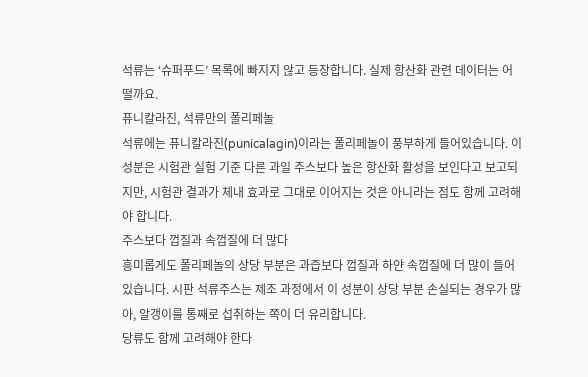석류는 ‘슈퍼푸드’ 목록에 빠지지 않고 등장합니다. 실제 항산화 관련 데이터는 어떨까요.
퓨니칼라진, 석류만의 폴리페놀
석류에는 퓨니칼라진(punicalagin)이라는 폴리페놀이 풍부하게 들어있습니다. 이 성분은 시험관 실험 기준 다른 과일 주스보다 높은 항산화 활성을 보인다고 보고되지만, 시험관 결과가 체내 효과로 그대로 이어지는 것은 아니라는 점도 함께 고려해야 합니다.
주스보다 껍질과 속껍질에 더 많다
흥미롭게도 폴리페놀의 상당 부분은 과즙보다 껍질과 하얀 속껍질에 더 많이 들어있습니다. 시판 석류주스는 제조 과정에서 이 성분이 상당 부분 손실되는 경우가 많아, 알갱이를 통째로 섭취하는 쪽이 더 유리합니다.
당류도 함께 고려해야 한다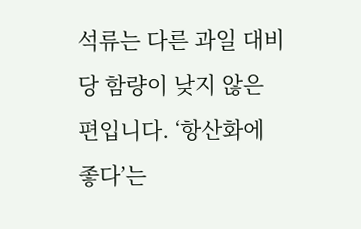석류는 다른 과일 대비 당 함량이 낮지 않은 편입니다. ‘항산화에 좋다’는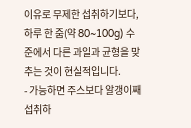이유로 무제한 섭취하기보다, 하루 한 줌(약 80~100g) 수준에서 다른 과일과 균형을 맞추는 것이 현실적입니다.
- 가능하면 주스보다 알갱이째 섭취하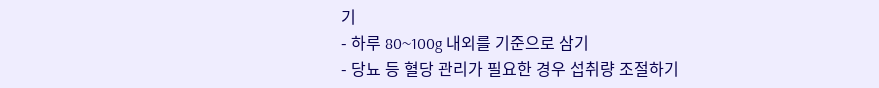기
- 하루 80~100g 내외를 기준으로 삼기
- 당뇨 등 혈당 관리가 필요한 경우 섭취량 조절하기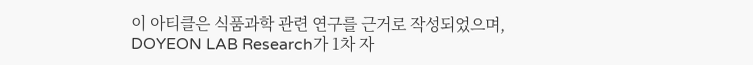이 아티클은 식품과학 관련 연구를 근거로 작성되었으며, DOYEON LAB Research가 1차 자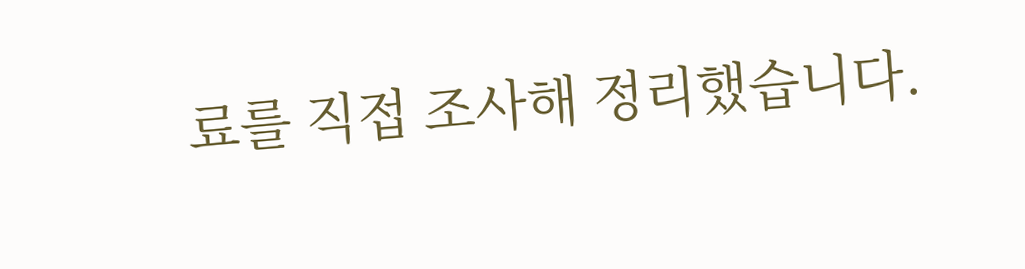료를 직접 조사해 정리했습니다.